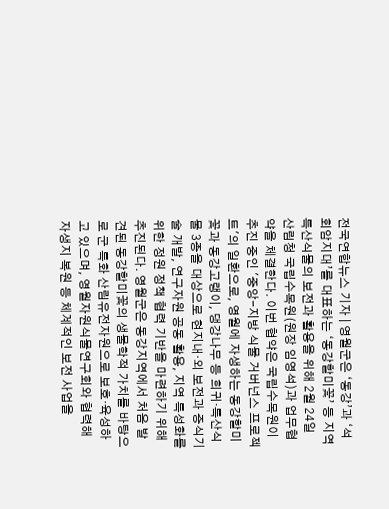전국연합뉴스 기자 | 영월군은 ‘동강’과 ‘석회암지대’를 대표하는 ‘동강할미꽃’ 등 지역 특산식물의 보전과 활용을 위해 2월 24일 산림청 국립수목원(원장 임영석)과 업무협약을 체결한다. 이번 협약은 국립수목원이 추진 중인 '중앙-지방 식물 거버넌스 프로젝트'의 일환으로, 영월에 자생하는 동강할미꽃과 동강고랭이, 댕강나무 등 희귀·특산식물 3종을 대상으로 현지내·외 보전과 증식기술 개발, 연구자원 공동 활용, 지역 특성화를 위한 정원 정책 협력 기반을 마련하기 위해 추진된다. 영월군은 동강지역에서 처음 발견된 동강할미꽃의 생물학적 가치를 바탕으로 군 특화 산림유전자원으로 보호·육성하고 있으며, 영월자원식물연구회와 협력해 자생지 복원 등 체계적인 보전 사업을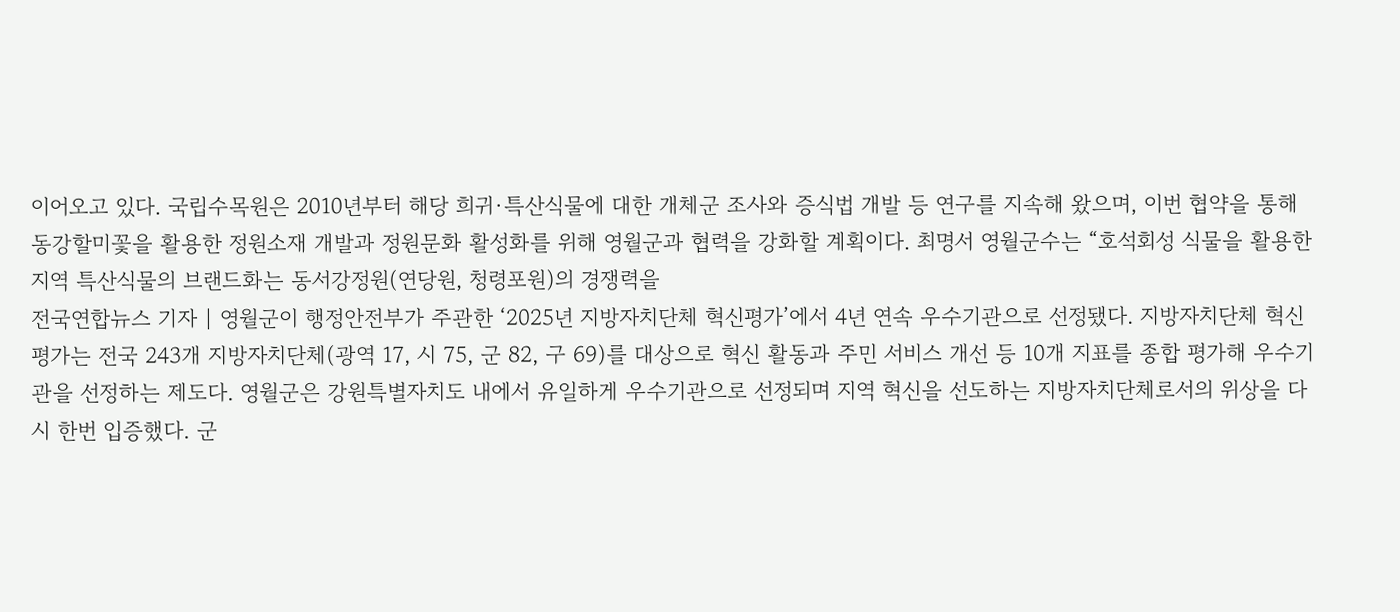이어오고 있다. 국립수목원은 2010년부터 해당 희귀·특산식물에 대한 개체군 조사와 증식법 개발 등 연구를 지속해 왔으며, 이번 협약을 통해 동강할미꽃을 활용한 정원소재 개발과 정원문화 활성화를 위해 영월군과 협력을 강화할 계획이다. 최명서 영월군수는 “호석회성 식물을 활용한 지역 특산식물의 브랜드화는 동서강정원(연당원, 청령포원)의 경쟁력을
전국연합뉴스 기자 | 영월군이 행정안전부가 주관한 ‘2025년 지방자치단체 혁신평가’에서 4년 연속 우수기관으로 선정됐다. 지방자치단체 혁신평가는 전국 243개 지방자치단체(광역 17, 시 75, 군 82, 구 69)를 대상으로 혁신 활동과 주민 서비스 개선 등 10개 지표를 종합 평가해 우수기관을 선정하는 제도다. 영월군은 강원특별자치도 내에서 유일하게 우수기관으로 선정되며 지역 혁신을 선도하는 지방자치단체로서의 위상을 다시 한번 입증했다. 군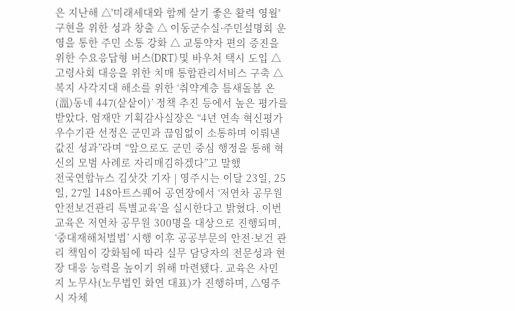은 지난해 △'미래세대와 함께 살기 좋은 활력 영월' 구현을 위한 성과 창출 △ 이동군수실·주민설명회 운영을 통한 주민 소통 강화 △ 교통약자 편의 증진을 위한 수요응답형 버스(DRT) 및 바우처 택시 도입 △ 고령사회 대응을 위한 치매 통합관리서비스 구축 △ 복지 사각지대 해소를 위한 ‘취약계층 틈새돌봄 온(溫)동네 447(샅샅이)’ 정책 추진 등에서 높은 평가를 받았다. 엄재만 기획감사실장은 “4년 연속 혁신평가 우수기관 선정은 군민과 끊임없이 소통하며 이뤄낸 값진 성과”라며 “앞으로도 군민 중심 행정을 통해 혁신의 모범 사례로 자리매김하겠다”고 말했
전국연합뉴스 김삿갓 기자 | 영주시는 이달 23일, 25일, 27일 148아트스퀘어 공연장에서 ‘저연차 공무원 안전보건관리 특별교육’을 실시한다고 밝혔다. 이번 교육은 저연차 공무원 300명을 대상으로 진행되며, ‘중대재해처벌법’ 시행 이후 공공부문의 안전·보건 관리 책임이 강화됨에 따라 실무 담당자의 전문성과 현장 대응 능력을 높이기 위해 마련됐다. 교육은 사민지 노무사(노무법인 화연 대표)가 진행하며, △영주시 자체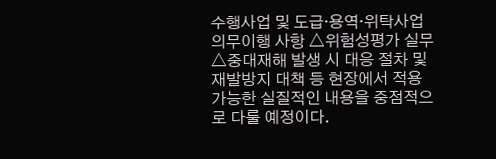수행사업 및 도급·용역·위탁사업 의무이행 사항 △위험성평가 실무 △중대재해 발생 시 대응 절차 및 재발방지 대책 등 현장에서 적용 가능한 실질적인 내용을 중점적으로 다룰 예정이다.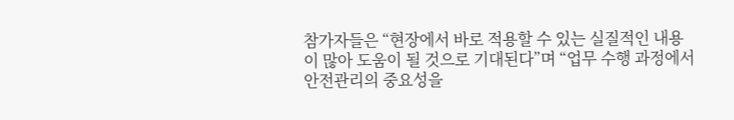참가자들은 “현장에서 바로 적용할 수 있는 실질적인 내용이 많아 도움이 될 것으로 기대된다”며 “업무 수행 과정에서 안전관리의 중요성을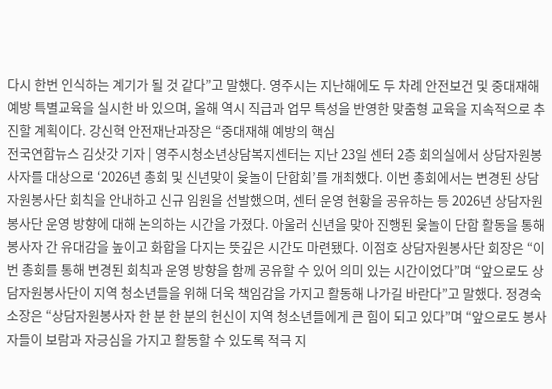다시 한번 인식하는 계기가 될 것 같다”고 말했다. 영주시는 지난해에도 두 차례 안전보건 및 중대재해 예방 특별교육을 실시한 바 있으며, 올해 역시 직급과 업무 특성을 반영한 맞춤형 교육을 지속적으로 추진할 계획이다. 강신혁 안전재난과장은 “중대재해 예방의 핵심
전국연합뉴스 김삿갓 기자 | 영주시청소년상담복지센터는 지난 23일 센터 2층 회의실에서 상담자원봉사자를 대상으로 ‘2026년 총회 및 신년맞이 윷놀이 단합회’를 개최했다. 이번 총회에서는 변경된 상담자원봉사단 회칙을 안내하고 신규 임원을 선발했으며, 센터 운영 현황을 공유하는 등 2026년 상담자원봉사단 운영 방향에 대해 논의하는 시간을 가졌다. 아울러 신년을 맞아 진행된 윷놀이 단합 활동을 통해 봉사자 간 유대감을 높이고 화합을 다지는 뜻깊은 시간도 마련됐다. 이점호 상담자원봉사단 회장은 “이번 총회를 통해 변경된 회칙과 운영 방향을 함께 공유할 수 있어 의미 있는 시간이었다”며 “앞으로도 상담자원봉사단이 지역 청소년들을 위해 더욱 책임감을 가지고 활동해 나가길 바란다”고 말했다. 정경숙 소장은 “상담자원봉사자 한 분 한 분의 헌신이 지역 청소년들에게 큰 힘이 되고 있다”며 “앞으로도 봉사자들이 보람과 자긍심을 가지고 활동할 수 있도록 적극 지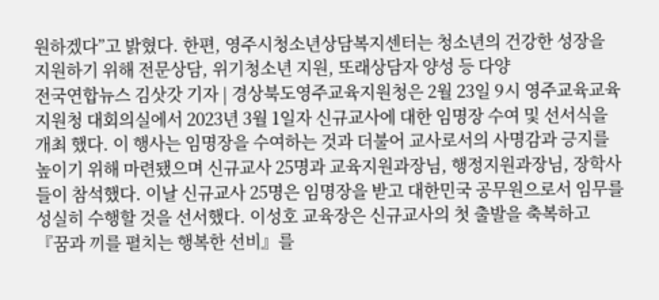원하겠다”고 밝혔다. 한편, 영주시청소년상담복지센터는 청소년의 건강한 성장을 지원하기 위해 전문상담, 위기청소년 지원, 또래상담자 양성 등 다양
전국연합뉴스 김삿갓 기자 | 경상북도영주교육지원청은 2월 23일 9시 영주교육교육지원청 대회의실에서 2023년 3월 1일자 신규교사에 대한 임명장 수여 및 선서식을 개최 했다. 이 행사는 임명장을 수여하는 것과 더불어 교사로서의 사명감과 긍지를 높이기 위해 마련됐으며 신규교사 25명과 교육지원과장님, 행정지원과장님, 장학사들이 참석했다. 이날 신규교사 25명은 임명장을 받고 대한민국 공무원으로서 임무를 성실히 수행할 것을 선서했다. 이성호 교육장은 신규교사의 첫 출발을 축복하고 『꿈과 끼를 펼치는 행복한 선비』를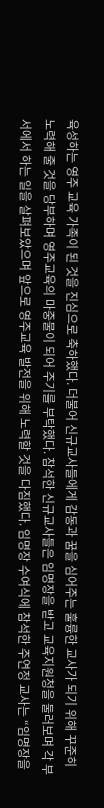육성하는 영주 교육 가족이 된 것을 진심으로 축하했다. 더불어 신규교사들에게 감동과 꿈을 심어주는 훌륭한 교사가 되기 위해 꾸준히 노력해 줄 것을 당부하며 영주교육의 마중물이 되어 주기를 부탁했다. 참석한 신규교사들은 임명장을 받고 교육지원청을 둘러보며 각 부서에서 하는 일을 살펴보았으며 앞으로 영주교육 발전을 위해 노력할 것을 다짐했다. 임명장 수여식에 참석한 주연정 교사는 “임명장을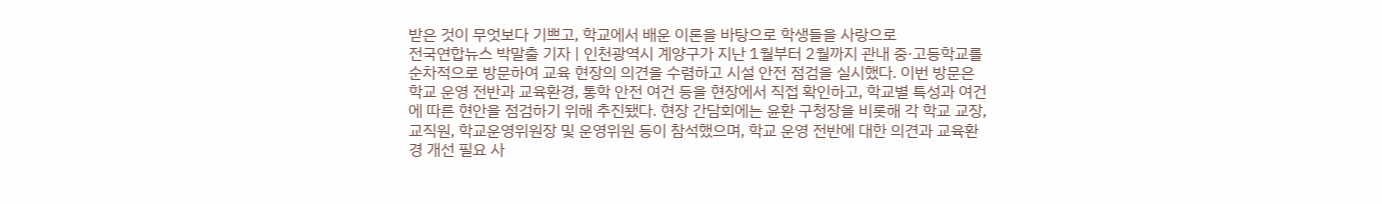받은 것이 무엇보다 기쁘고, 학교에서 배운 이론을 바탕으로 학생들을 사랑으로
전국연합뉴스 박말출 기자 | 인천광역시 계양구가 지난 1월부터 2월까지 관내 중·고등학교를 순차적으로 방문하여 교육 현장의 의견을 수렴하고 시설 안전 점검을 실시했다. 이번 방문은 학교 운영 전반과 교육환경, 통학 안전 여건 등을 현장에서 직접 확인하고, 학교별 특성과 여건에 따른 현안을 점검하기 위해 추진됐다. 현장 간담회에는 윤환 구청장을 비롯해 각 학교 교장, 교직원, 학교운영위원장 및 운영위원 등이 참석했으며, 학교 운영 전반에 대한 의견과 교육환경 개선 필요 사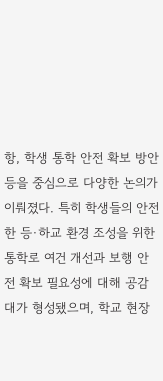항, 학생 통학 안전 확보 방안 등을 중심으로 다양한 논의가 이뤄졌다. 특히 학생들의 안전한 등·하교 환경 조성을 위한 통학로 여건 개선과 보행 안전 확보 필요성에 대해 공감대가 형성됐으며, 학교 현장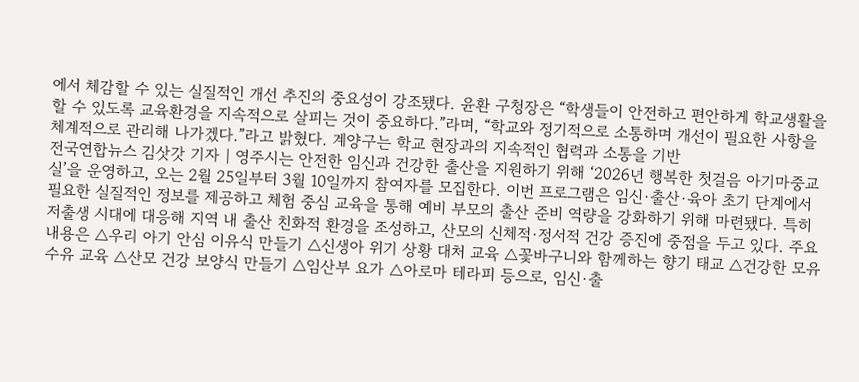에서 체감할 수 있는 실질적인 개선 추진의 중요성이 강조됐다. 윤환 구청장은 “학생들이 안전하고 편안하게 학교생활을 할 수 있도록 교육환경을 지속적으로 살피는 것이 중요하다.”라며, “학교와 정기적으로 소통하며 개선이 필요한 사항을 체계적으로 관리해 나가겠다.”라고 밝혔다. 계양구는 학교 현장과의 지속적인 협력과 소통을 기반
전국연합뉴스 김삿갓 기자 | 영주시는 안전한 임신과 건강한 출산을 지원하기 위해 ‘2026년 행복한 첫걸음 아기마중교실’을 운영하고, 오는 2월 25일부터 3월 10일까지 참여자를 모집한다. 이번 프로그램은 임신·출산·육아 초기 단계에서 필요한 실질적인 정보를 제공하고 체험 중심 교육을 통해 예비 부모의 출산 준비 역량을 강화하기 위해 마련됐다. 특히 저출생 시대에 대응해 지역 내 출산 친화적 환경을 조성하고, 산모의 신체적·정서적 건강 증진에 중점을 두고 있다. 주요 내용은 △우리 아기 안심 이유식 만들기 △신생아 위기 상황 대처 교육 △꽃바구니와 함께하는 향기 태교 △건강한 모유수유 교육 △산모 건강 보양식 만들기 △임산부 요가 △아로마 테라피 등으로, 임신·출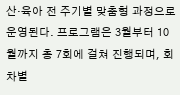산·육아 전 주기별 맞춤형 과정으로 운영된다. 프로그램은 3월부터 10월까지 총 7회에 걸쳐 진행되며, 회차별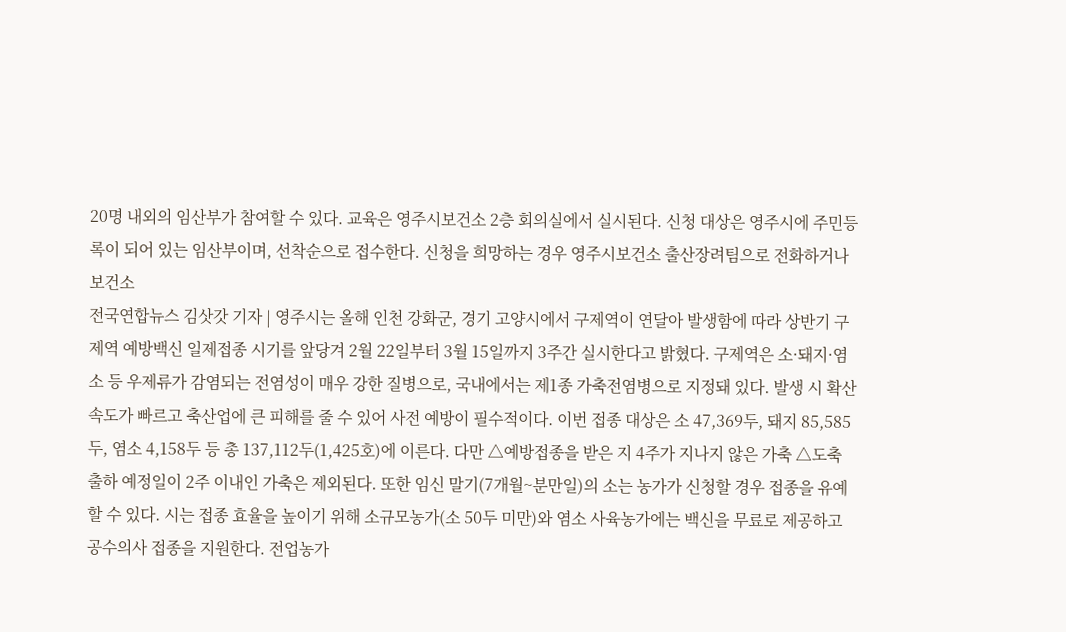20명 내외의 임산부가 참여할 수 있다. 교육은 영주시보건소 2층 회의실에서 실시된다. 신청 대상은 영주시에 주민등록이 되어 있는 임산부이며, 선착순으로 접수한다. 신청을 희망하는 경우 영주시보건소 출산장려팀으로 전화하거나 보건소
전국연합뉴스 김삿갓 기자 | 영주시는 올해 인천 강화군, 경기 고양시에서 구제역이 연달아 발생함에 따라 상반기 구제역 예방백신 일제접종 시기를 앞당겨 2월 22일부터 3월 15일까지 3주간 실시한다고 밝혔다. 구제역은 소·돼지·염소 등 우제류가 감염되는 전염성이 매우 강한 질병으로, 국내에서는 제1종 가축전염병으로 지정돼 있다. 발생 시 확산 속도가 빠르고 축산업에 큰 피해를 줄 수 있어 사전 예방이 필수적이다. 이번 접종 대상은 소 47,369두, 돼지 85,585두, 염소 4,158두 등 총 137,112두(1,425호)에 이른다. 다만 △예방접종을 받은 지 4주가 지나지 않은 가축 △도축 출하 예정일이 2주 이내인 가축은 제외된다. 또한 임신 말기(7개월~분만일)의 소는 농가가 신청할 경우 접종을 유예할 수 있다. 시는 접종 효율을 높이기 위해 소규모농가(소 50두 미만)와 염소 사육농가에는 백신을 무료로 제공하고 공수의사 접종을 지원한다. 전업농가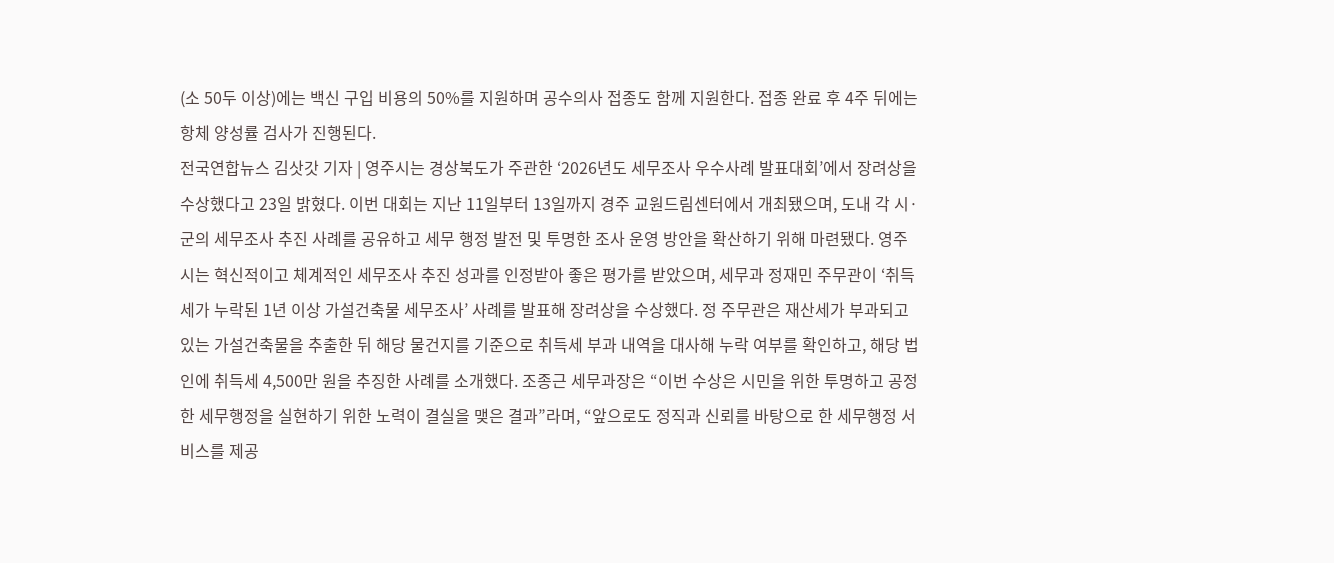(소 50두 이상)에는 백신 구입 비용의 50%를 지원하며 공수의사 접종도 함께 지원한다. 접종 완료 후 4주 뒤에는 항체 양성률 검사가 진행된다.
전국연합뉴스 김삿갓 기자 | 영주시는 경상북도가 주관한 ‘2026년도 세무조사 우수사례 발표대회’에서 장려상을 수상했다고 23일 밝혔다. 이번 대회는 지난 11일부터 13일까지 경주 교원드림센터에서 개최됐으며, 도내 각 시·군의 세무조사 추진 사례를 공유하고 세무 행정 발전 및 투명한 조사 운영 방안을 확산하기 위해 마련됐다. 영주시는 혁신적이고 체계적인 세무조사 추진 성과를 인정받아 좋은 평가를 받았으며, 세무과 정재민 주무관이 ‘취득세가 누락된 1년 이상 가설건축물 세무조사’ 사례를 발표해 장려상을 수상했다. 정 주무관은 재산세가 부과되고 있는 가설건축물을 추출한 뒤 해당 물건지를 기준으로 취득세 부과 내역을 대사해 누락 여부를 확인하고, 해당 법인에 취득세 4,500만 원을 추징한 사례를 소개했다. 조종근 세무과장은 “이번 수상은 시민을 위한 투명하고 공정한 세무행정을 실현하기 위한 노력이 결실을 맺은 결과”라며, “앞으로도 정직과 신뢰를 바탕으로 한 세무행정 서비스를 제공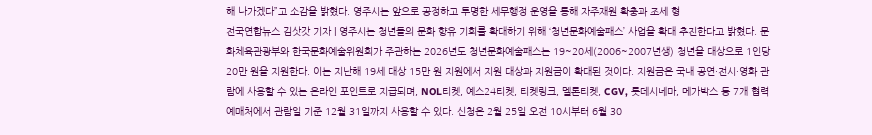해 나가겠다”고 소감을 밝혔다. 영주시는 앞으로 공정하고 투명한 세무행정 운영을 통해 자주재원 확충과 조세 형
전국연합뉴스 김삿갓 기자 | 영주시는 청년들의 문화 향유 기회를 확대하기 위해 ‘청년문화예술패스’ 사업을 확대 추진한다고 밝혔다. 문화체육관광부와 한국문화예술위원회가 주관하는 2026년도 청년문화예술패스는 19~20세(2006~2007년생) 청년을 대상으로 1인당 20만 원을 지원한다. 이는 지난해 19세 대상 15만 원 지원에서 지원 대상과 지원금이 확대된 것이다. 지원금은 국내 공연·전시·영화 관람에 사용할 수 있는 온라인 포인트로 지급되며, NOL티켓, 예스24티켓, 티켓링크, 멜론티켓, CGV, 롯데시네마, 메가박스 등 7개 협력 예매처에서 관람일 기준 12월 31일까지 사용할 수 있다. 신청은 2월 25일 오전 10시부터 6월 30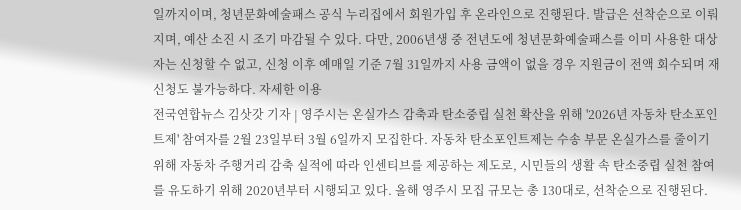일까지이며, 청년문화예술패스 공식 누리집에서 회원가입 후 온라인으로 진행된다. 발급은 선착순으로 이뤄지며, 예산 소진 시 조기 마감될 수 있다. 다만, 2006년생 중 전년도에 청년문화예술패스를 이미 사용한 대상자는 신청할 수 없고, 신청 이후 예매일 기준 7월 31일까지 사용 금액이 없을 경우 지원금이 전액 회수되며 재신청도 불가능하다. 자세한 이용
전국연합뉴스 김삿갓 기자 | 영주시는 온실가스 감축과 탄소중립 실천 확산을 위해 '2026년 자동차 탄소포인트제' 참여자를 2월 23일부터 3월 6일까지 모집한다. 자동차 탄소포인트제는 수송 부문 온실가스를 줄이기 위해 자동차 주행거리 감축 실적에 따라 인센티브를 제공하는 제도로, 시민들의 생활 속 탄소중립 실천 참여를 유도하기 위해 2020년부터 시행되고 있다. 올해 영주시 모집 규모는 총 130대로, 선착순으로 진행된다.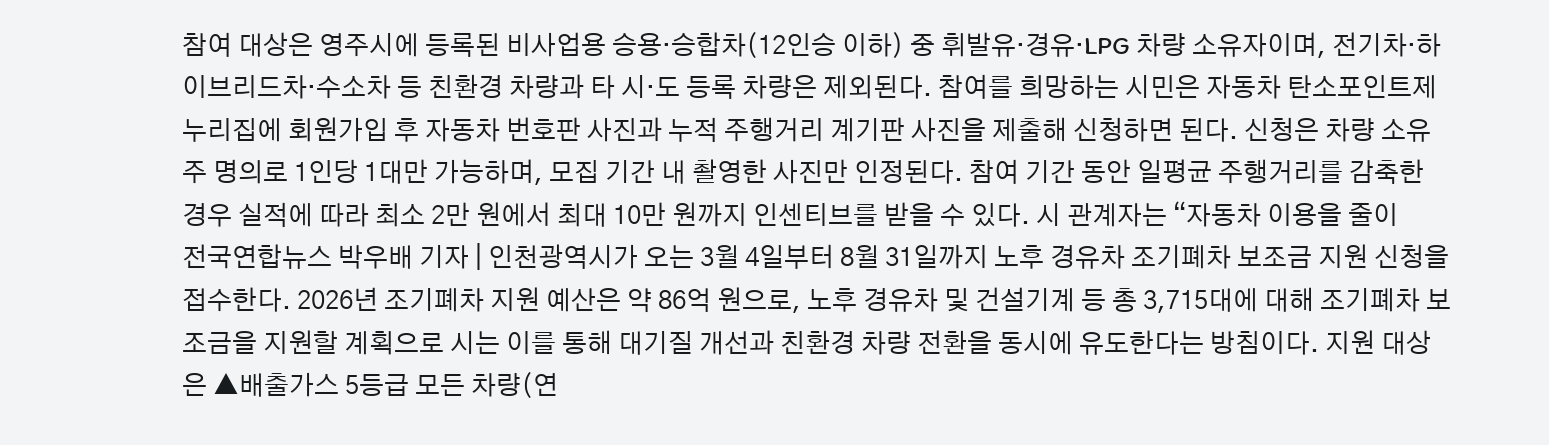참여 대상은 영주시에 등록된 비사업용 승용·승합차(12인승 이하) 중 휘발유·경유·LPG 차량 소유자이며, 전기차·하이브리드차·수소차 등 친환경 차량과 타 시·도 등록 차량은 제외된다. 참여를 희망하는 시민은 자동차 탄소포인트제 누리집에 회원가입 후 자동차 번호판 사진과 누적 주행거리 계기판 사진을 제출해 신청하면 된다. 신청은 차량 소유주 명의로 1인당 1대만 가능하며, 모집 기간 내 촬영한 사진만 인정된다. 참여 기간 동안 일평균 주행거리를 감축한 경우 실적에 따라 최소 2만 원에서 최대 10만 원까지 인센티브를 받을 수 있다. 시 관계자는 “자동차 이용을 줄이
전국연합뉴스 박우배 기자 | 인천광역시가 오는 3월 4일부터 8월 31일까지 노후 경유차 조기폐차 보조금 지원 신청을 접수한다. 2026년 조기폐차 지원 예산은 약 86억 원으로, 노후 경유차 및 건설기계 등 총 3,715대에 대해 조기폐차 보조금을 지원할 계획으로 시는 이를 통해 대기질 개선과 친환경 차량 전환을 동시에 유도한다는 방침이다. 지원 대상은 ▲배출가스 5등급 모든 차량(연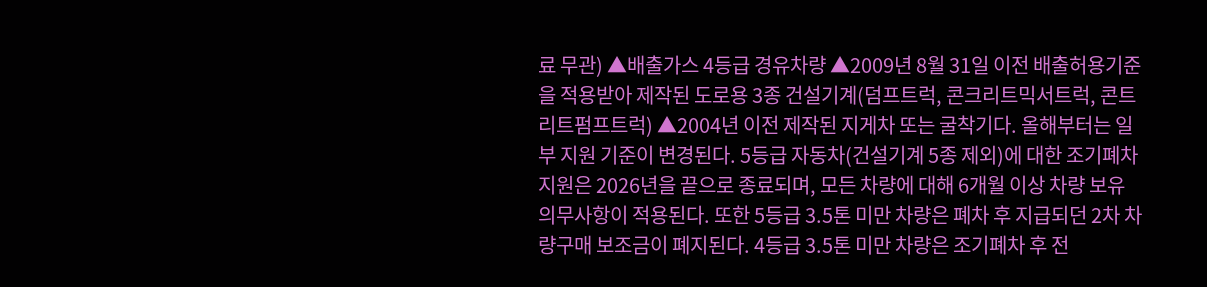료 무관) ▲배출가스 4등급 경유차량 ▲2009년 8월 31일 이전 배출허용기준을 적용받아 제작된 도로용 3종 건설기계(덤프트럭, 콘크리트믹서트럭, 콘트리트펌프트럭) ▲2004년 이전 제작된 지게차 또는 굴착기다. 올해부터는 일부 지원 기준이 변경된다. 5등급 자동차(건설기계 5종 제외)에 대한 조기폐차 지원은 2026년을 끝으로 종료되며, 모든 차량에 대해 6개월 이상 차량 보유 의무사항이 적용된다. 또한 5등급 3.5톤 미만 차량은 폐차 후 지급되던 2차 차량구매 보조금이 폐지된다. 4등급 3.5톤 미만 차량은 조기폐차 후 전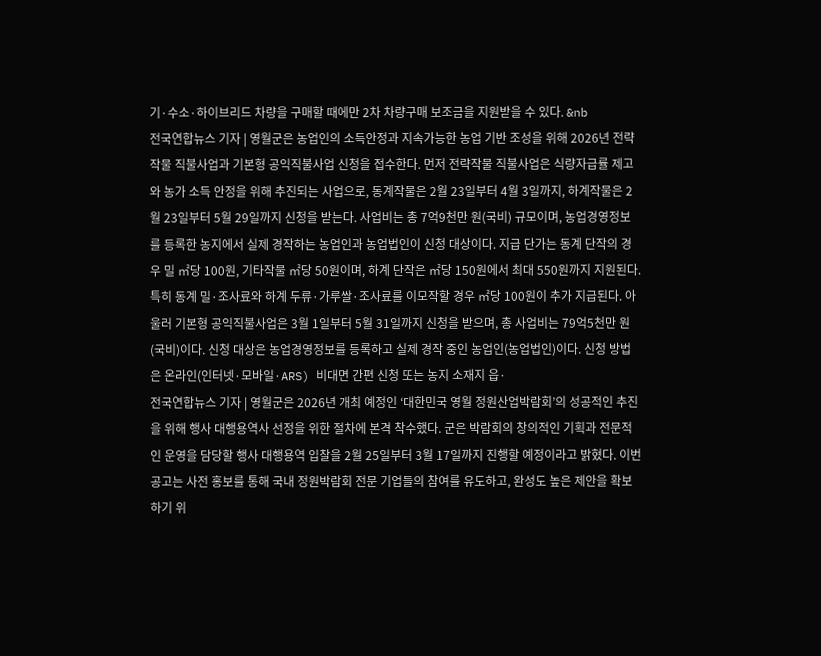기·수소·하이브리드 차량을 구매할 때에만 2차 차량구매 보조금을 지원받을 수 있다. &nb
전국연합뉴스 기자 | 영월군은 농업인의 소득안정과 지속가능한 농업 기반 조성을 위해 2026년 전략작물 직불사업과 기본형 공익직불사업 신청을 접수한다. 먼저 전략작물 직불사업은 식량자급률 제고와 농가 소득 안정을 위해 추진되는 사업으로, 동계작물은 2월 23일부터 4월 3일까지, 하계작물은 2월 23일부터 5월 29일까지 신청을 받는다. 사업비는 총 7억9천만 원(국비) 규모이며, 농업경영정보를 등록한 농지에서 실제 경작하는 농업인과 농업법인이 신청 대상이다. 지급 단가는 동계 단작의 경우 밀 ㎡당 100원, 기타작물 ㎡당 50원이며, 하계 단작은 ㎡당 150원에서 최대 550원까지 지원된다. 특히 동계 밀·조사료와 하계 두류·가루쌀·조사료를 이모작할 경우 ㎡당 100원이 추가 지급된다. 아울러 기본형 공익직불사업은 3월 1일부터 5월 31일까지 신청을 받으며, 총 사업비는 79억5천만 원(국비)이다. 신청 대상은 농업경영정보를 등록하고 실제 경작 중인 농업인(농업법인)이다. 신청 방법은 온라인(인터넷·모바일·ARS) 비대면 간편 신청 또는 농지 소재지 읍·
전국연합뉴스 기자 | 영월군은 2026년 개최 예정인 ‘대한민국 영월 정원산업박람회’의 성공적인 추진을 위해 행사 대행용역사 선정을 위한 절차에 본격 착수했다. 군은 박람회의 창의적인 기획과 전문적인 운영을 담당할 행사 대행용역 입찰을 2월 25일부터 3월 17일까지 진행할 예정이라고 밝혔다. 이번 공고는 사전 홍보를 통해 국내 정원박람회 전문 기업들의 참여를 유도하고, 완성도 높은 제안을 확보하기 위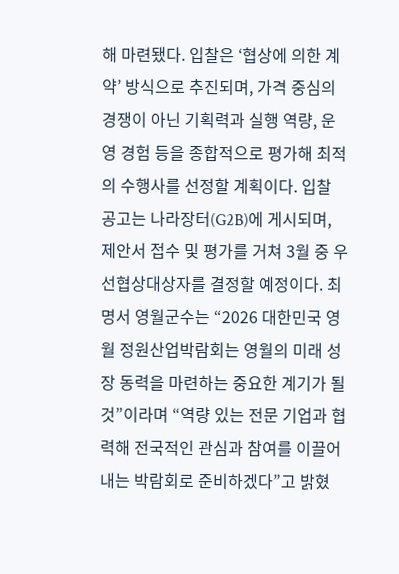해 마련됐다. 입찰은 ‘협상에 의한 계약’ 방식으로 추진되며, 가격 중심의 경쟁이 아닌 기획력과 실행 역량, 운영 경험 등을 종합적으로 평가해 최적의 수행사를 선정할 계획이다. 입찰 공고는 나라장터(G2B)에 게시되며, 제안서 접수 및 평가를 거쳐 3월 중 우선협상대상자를 결정할 예정이다. 최명서 영월군수는 “2026 대한민국 영월 정원산업박람회는 영월의 미래 성장 동력을 마련하는 중요한 계기가 될 것”이라며 “역량 있는 전문 기업과 협력해 전국적인 관심과 참여를 이끌어내는 박람회로 준비하겠다”고 밝혔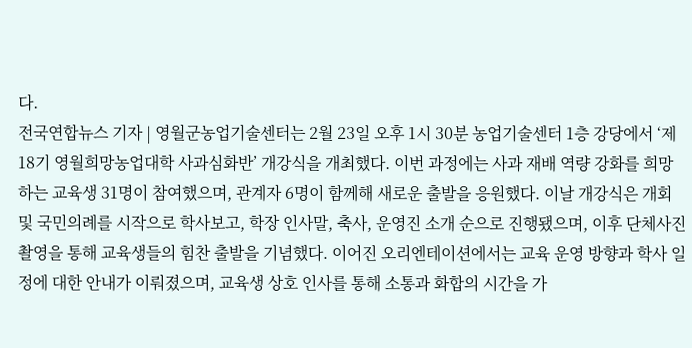다.
전국연합뉴스 기자 | 영월군농업기술센터는 2월 23일 오후 1시 30분 농업기술센터 1층 강당에서 ‘제18기 영월희망농업대학 사과심화반’ 개강식을 개최했다. 이번 과정에는 사과 재배 역량 강화를 희망하는 교육생 31명이 참여했으며, 관계자 6명이 함께해 새로운 출발을 응원했다. 이날 개강식은 개회 및 국민의례를 시작으로 학사보고, 학장 인사말, 축사, 운영진 소개 순으로 진행됐으며, 이후 단체사진 촬영을 통해 교육생들의 힘찬 출발을 기념했다. 이어진 오리엔테이션에서는 교육 운영 방향과 학사 일정에 대한 안내가 이뤄졌으며, 교육생 상호 인사를 통해 소통과 화합의 시간을 가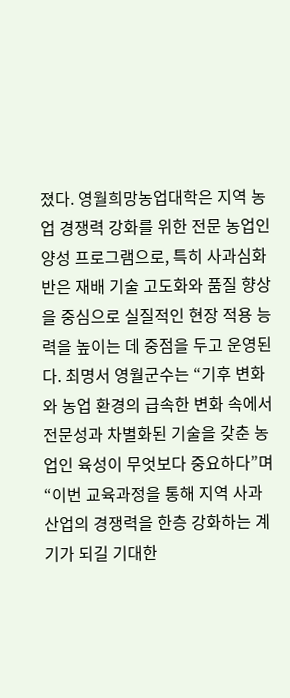졌다. 영월희망농업대학은 지역 농업 경쟁력 강화를 위한 전문 농업인 양성 프로그램으로, 특히 사과심화반은 재배 기술 고도화와 품질 향상을 중심으로 실질적인 현장 적용 능력을 높이는 데 중점을 두고 운영된다. 최명서 영월군수는 “기후 변화와 농업 환경의 급속한 변화 속에서 전문성과 차별화된 기술을 갖춘 농업인 육성이 무엇보다 중요하다”며 “이번 교육과정을 통해 지역 사과 산업의 경쟁력을 한층 강화하는 계기가 되길 기대한